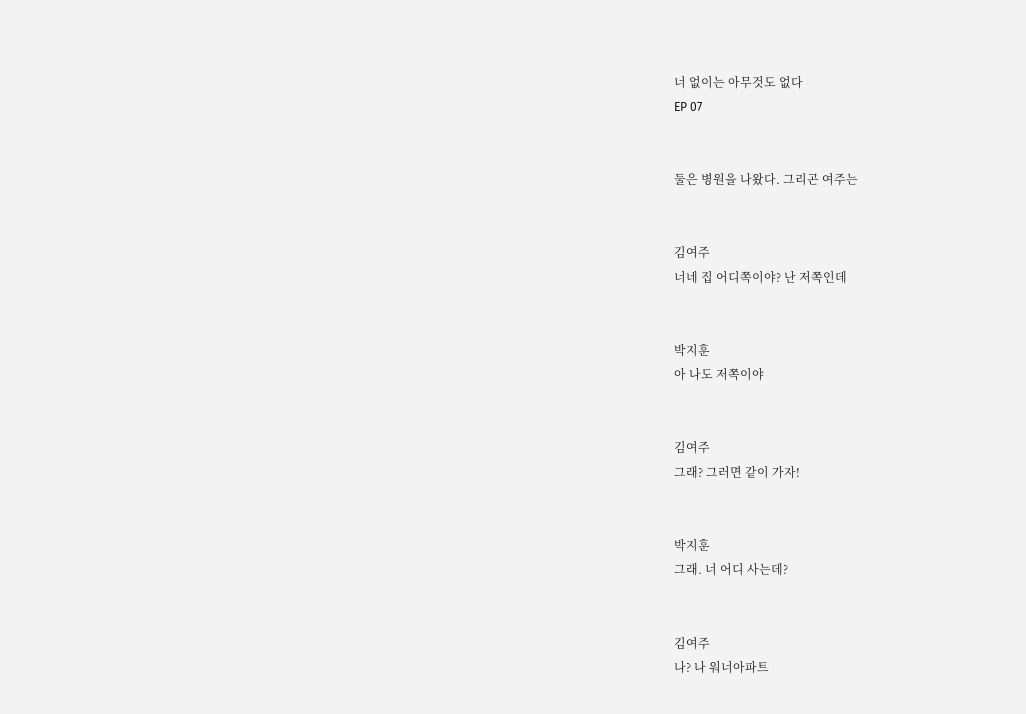너 없이는 아무것도 없다
EP 07


둘은 병원을 나왔다. 그리곤 여주는


김여주
너네 집 어디쪽이야? 난 저쪽인데


박지훈
아 나도 저쪽이야


김여주
그래? 그러면 같이 가자!


박지훈
그래. 너 어디 사는데?


김여주
나? 나 워너아파트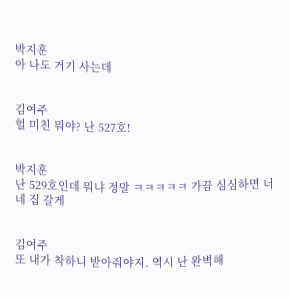박지훈
아 나도 거기 사는데


김여주
헐 미친 뭐야? 난 527호!


박지훈
난 529호인데 뭐냐 정말 ㅋㅋㅋㅋㅋ 가끔 심심하면 너네 집 갈게


김여주
또 내가 착하니 받아줘야지. 역시 난 완벽해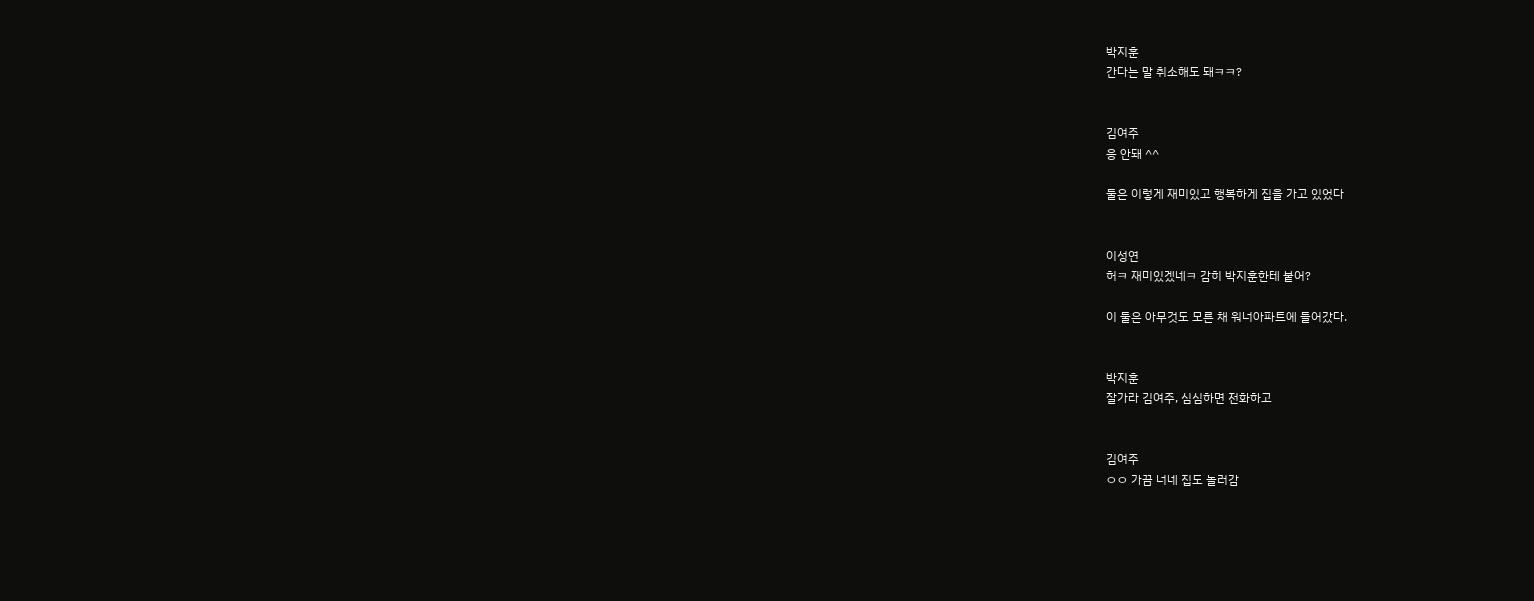박지훈
간다는 말 취소해도 돼ㅋㅋ?


김여주
응 안돼 ^^

둘은 이렇게 재미있고 행복하게 집을 가고 있었다


이성연
허ㅋ 재미있겠네ㅋ 감히 박지훈한테 붙어?

이 둘은 아무것도 모른 채 워너아파트에 들어갔다.


박지훈
잘가라 김여주, 심심하면 전화하고


김여주
ㅇㅇ 가끔 너네 집도 놀러감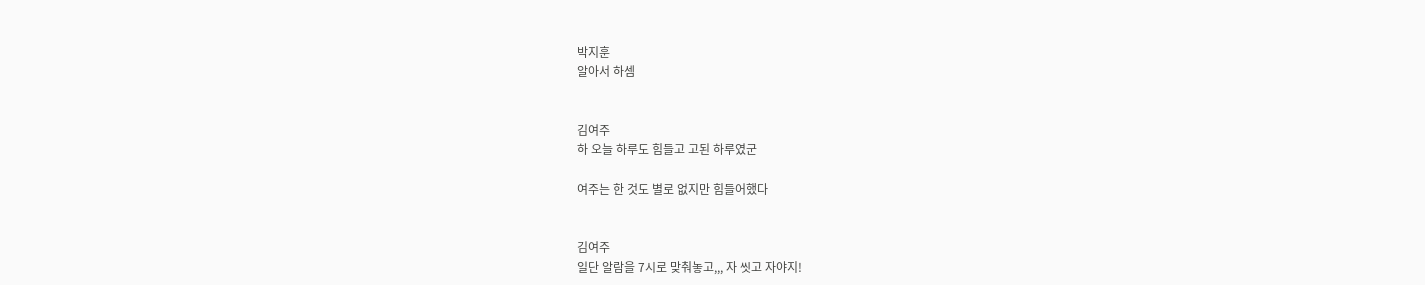박지훈
알아서 하셈


김여주
하 오늘 하루도 힘들고 고된 하루였군

여주는 한 것도 별로 없지만 힘들어했다


김여주
일단 알람을 7시로 맞춰놓고,,, 자 씻고 자야지!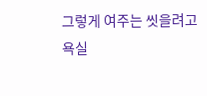그렇게 여주는 씻을려고 욕실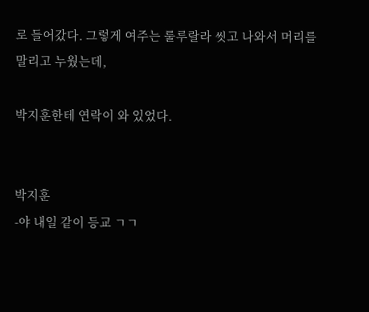로 들어갔다. 그렇게 여주는 룰루랄라 씻고 나와서 머리를 말리고 누웠는데,

박지훈한테 연락이 와 있었다.


박지훈
-야 내일 같이 등교 ㄱㄱ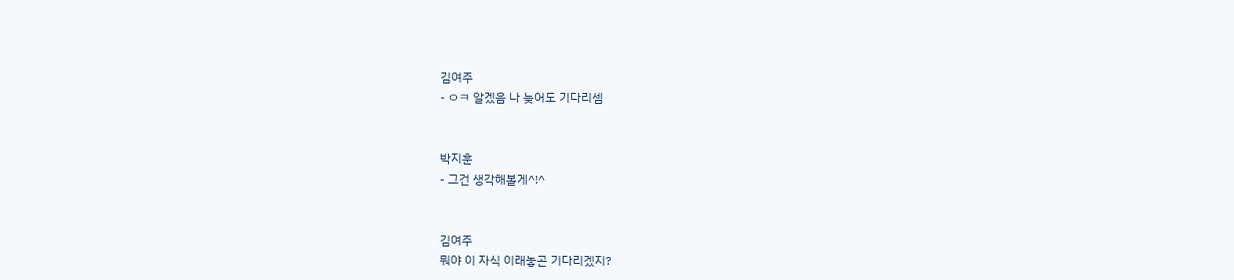김여주
- ㅇㅋ 알겠음 나 늦어도 기다리셈


박지훈
- 그건 생각해볼게^!^


김여주
뭐야 이 자식 이래놓곤 기다리겠지?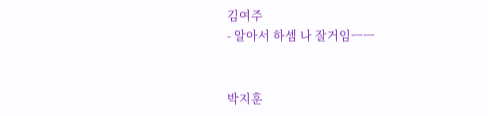김여주
- 알아서 하셈 나 잘거임ㅡㅡ


박지훈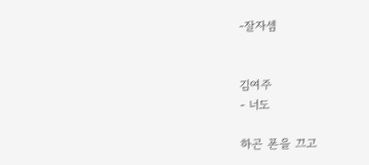-잘자셈


김여주
- 너도

하곤 폰을 끄고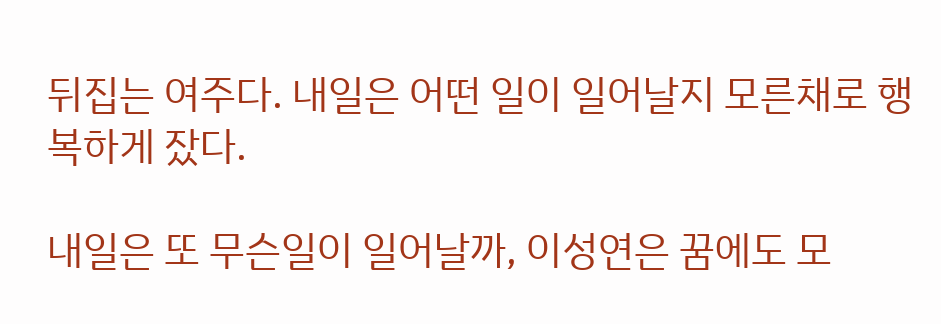뒤집는 여주다. 내일은 어떤 일이 일어날지 모른채로 행복하게 잤다.

내일은 또 무슨일이 일어날까, 이성연은 꿈에도 모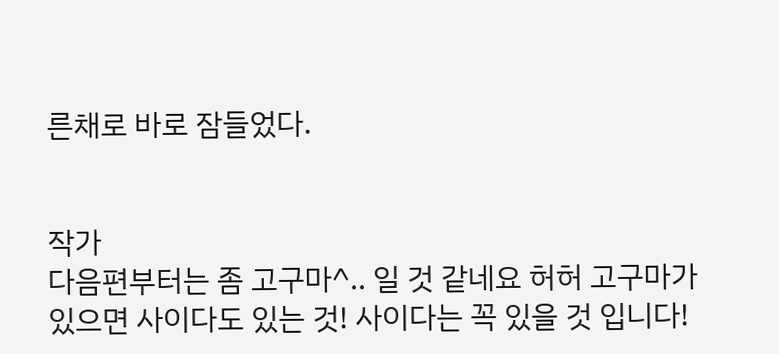른채로 바로 잠들었다.


작가
다음편부터는 좀 고구마^.. 일 것 같네요 허허 고구마가 있으면 사이다도 있는 것! 사이다는 꼭 있을 것 입니다!